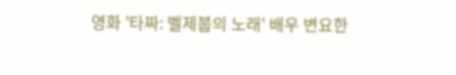영화 '타짜: 벨제붑의 노래' 배우 변요한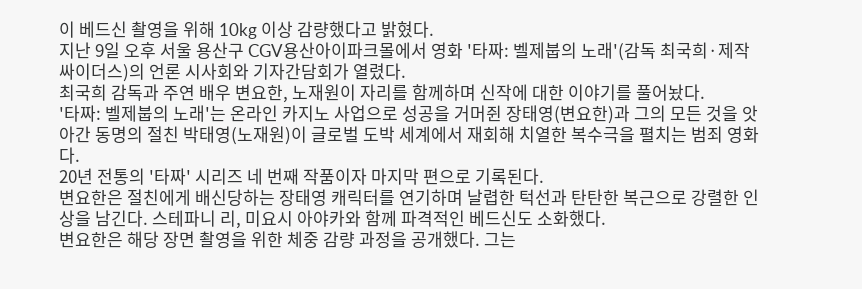이 베드신 촬영을 위해 10kg 이상 감량했다고 밝혔다.
지난 9일 오후 서울 용산구 CGV용산아이파크몰에서 영화 '타짜: 벨제붑의 노래'(감독 최국희·제작 싸이더스)의 언론 시사회와 기자간담회가 열렸다.
최국희 감독과 주연 배우 변요한, 노재원이 자리를 함께하며 신작에 대한 이야기를 풀어놨다.
'타짜: 벨제붑의 노래'는 온라인 카지노 사업으로 성공을 거머쥔 장태영(변요한)과 그의 모든 것을 앗아간 동명의 절친 박태영(노재원)이 글로벌 도박 세계에서 재회해 치열한 복수극을 펼치는 범죄 영화다.
20년 전통의 '타짜' 시리즈 네 번째 작품이자 마지막 편으로 기록된다.
변요한은 절친에게 배신당하는 장태영 캐릭터를 연기하며 날렵한 턱선과 탄탄한 복근으로 강렬한 인상을 남긴다. 스테파니 리, 미요시 아야카와 함께 파격적인 베드신도 소화했다.
변요한은 해당 장면 촬영을 위한 체중 감량 과정을 공개했다. 그는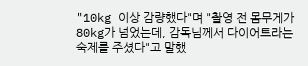"10kg 이상 감량했다"며 "촬영 전 몸무게가 80kg가 넘었는데, 감독님께서 다이어트라는 숙제를 주셨다"고 말했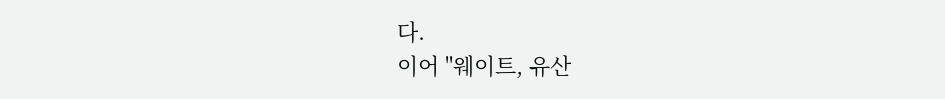다.
이어 "웨이트, 유산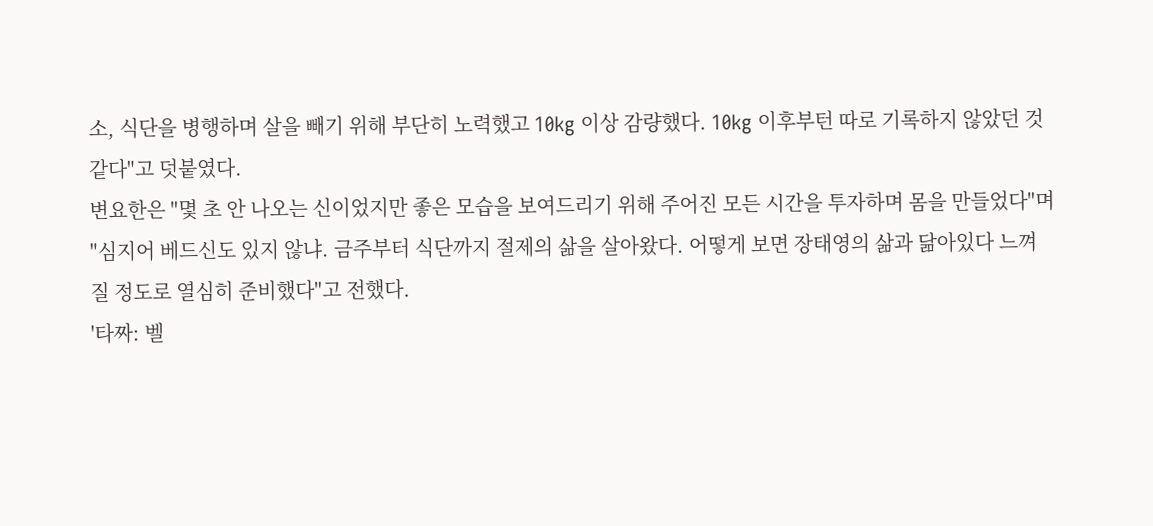소, 식단을 병행하며 살을 빼기 위해 부단히 노력했고 10kg 이상 감량했다. 10kg 이후부턴 따로 기록하지 않았던 것 같다"고 덧붙였다.
변요한은 "몇 초 안 나오는 신이었지만 좋은 모습을 보여드리기 위해 주어진 모든 시간을 투자하며 몸을 만들었다"며 "심지어 베드신도 있지 않냐. 금주부터 식단까지 절제의 삶을 살아왔다. 어떻게 보면 장태영의 삶과 닮아있다 느껴질 정도로 열심히 준비했다"고 전했다.
'타짜: 벨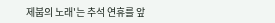제붑의 노래'는 추석 연휴를 앞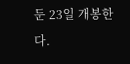둔 23일 개봉한다.